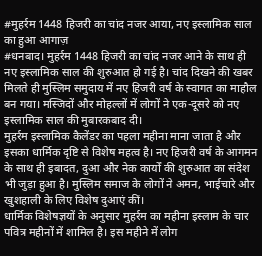#मुहर्रम 1448 हिजरी का चांद नजर आया, नए इस्लामिक साल का हुआ आगाज़
#धनबाद। मुहर्रम 1448 हिजरी का चांद नजर आने के साथ ही नए इस्लामिक साल की शुरुआत हो गई है। चांद दिखने की खबर मिलते ही मुस्लिम समुदाय में नए हिजरी वर्ष के स्वागत का माहौल बन गया। मस्जिदों और मोहल्लों में लोगों ने एक-दूसरे को नए इस्लामिक साल की मुबारकबाद दी।
मुहर्रम इस्लामिक कैलेंडर का पहला महीना माना जाता है और इसका धार्मिक दृष्टि से विशेष महत्व है। नए हिजरी वर्ष के आगमन के साथ ही इबादत, दुआ और नेक कार्यों की शुरुआत का संदेश भी जुड़ा हुआ है। मुस्लिम समाज के लोगों ने अमन, भाईचारे और खुशहाली के लिए विशेष दुआएं कीं।
धार्मिक विशेषज्ञयों के अनुसार मुहर्रम का महीना इस्लाम के चार पवित्र महीनों में शामिल है। इस महीने में लोग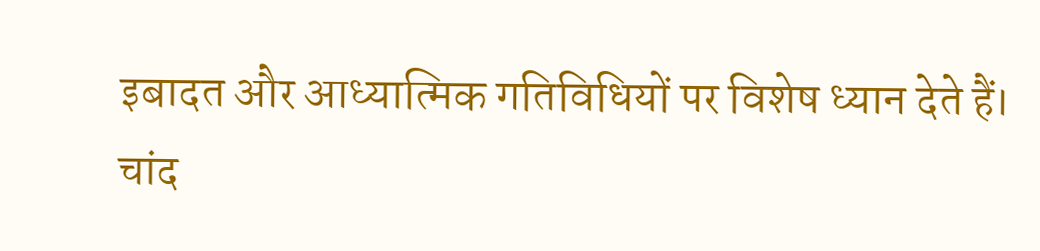इबादत और आध्यात्मिक गतिविधियों पर विशेष ध्यान देते हैं। चांद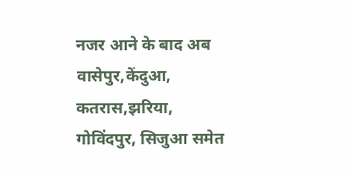नजर आने के बाद अब वासेपुर,केंदुआ, कतरास,झरिया, गोविंदपुर, सिजुआ समेत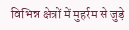विभिन्न क्षेत्रों में मुहर्रम से जुड़े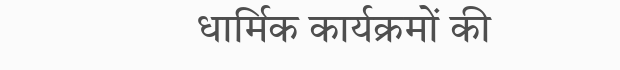धार्मिक कार्यक्रमों की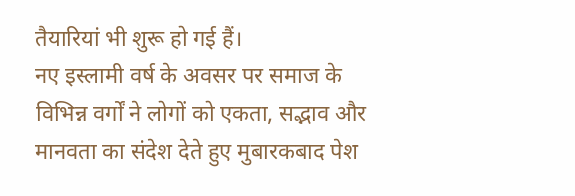तैयारियां भी शुरू हो गई हैं।
नए इस्लामी वर्ष के अवसर पर समाज के विभिन्न वर्गों ने लोगों को एकता, सद्भाव और मानवता का संदेश देते हुए मुबारकबाद पेश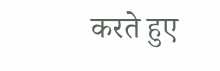करते हुए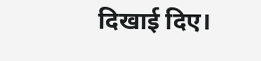दिखाई दिए।